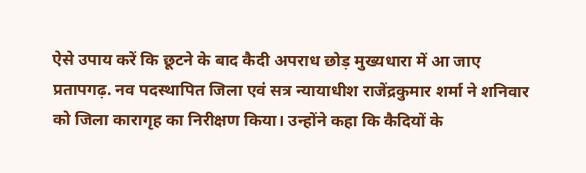ऐसे उपाय करें कि छूटने के बाद कैदी अपराध छोड़ मुख्यधारा में आ जाए
प्रतापगढ़. नव पदस्थापित जिला एवं सत्र न्यायाधीश राजेंद्रकुमार शर्मा ने शनिवार को जिला कारागृह का निरीक्षण किया। उन्होंने कहा कि कैदियों के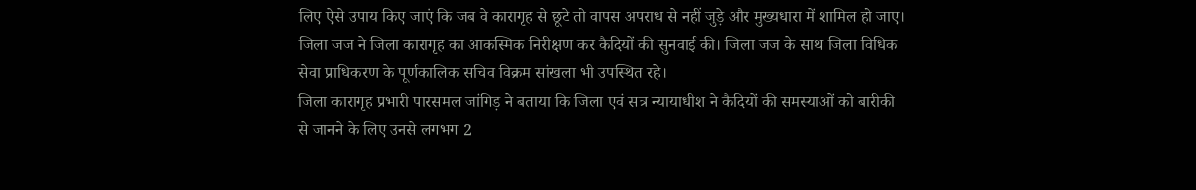लिए ऐसे उपाय किए जाएं कि जब वे कारागृह से छूटे तो वापस अपराध से नहीं जुड़े और मुख्यधारा में शामिल हो जाए। जिला जज ने जिला कारागृह का आकस्मिक निरीक्षण कर कैदियों की सुनवाई की। जिला जज के साथ जिला विधिक सेवा प्राधिकरण के पूर्णकालिक सचिव विक्रम सांखला भी उपस्थित रहे।
जिला कारागृह प्रभारी पारसमल जांगिड़ ने बताया कि जिला एवं सत्र न्यायाधीश ने कैदियों की समस्याओं को बारीकी से जानने के लिए उनसे लगभग 2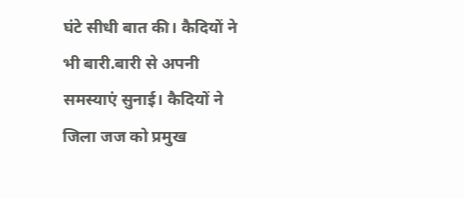घंटे सीधी बात की। कैदियों ने भी बारी.बारी से अपनी समस्याएं सुनाई। कैदियों ने जिला जज को प्रमुख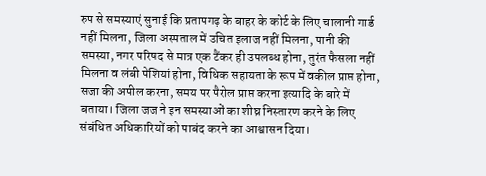रुप से समस्याएं सुनाई कि प्रतापगढ़ के बाहर के कोर्ट के लिए चालानी गार्ड नहीं मिलना, जिला अस्पताल में उचित इलाज नहीं मिलना, पानी की समस्या, नगर परिषद से मात्र एक टैंकर ही उपलब्ध होना, तुरंत फैसला नहीं मिलना व लंबी पेशियां होना, विधिक सहायता के रूप में वकील प्राप्त होना, सजा की अपील करना, समय पर पैरोल प्राप्त करना इत्यादि के बारे में बताया। जिला जज ने इन समस्याओं का शीघ्र निस्तारण करने के लिए संबंधित अधिकारियों को पाबंद करने का आश्वासन दिया।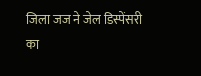जिला जज ने जेल डिस्पेंसरी का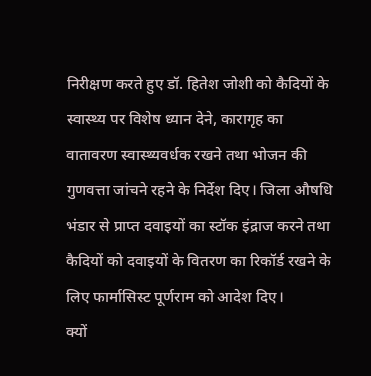निरीक्षण करते हुए डॉ. हितेश जोशी को कैदियों के स्वास्थ्य पर विशेष ध्यान देने, कारागृह का वातावरण स्वास्थ्यवर्धक रखने तथा भोजन की गुणवत्ता जांचने रहने के निर्देश दिए। जिला औषधि भंडार से प्राप्त दवाइयों का स्टॉक इंद्राज करने तथा कैदियों को दवाइयों के वितरण का रिकॉर्ड रखने के लिए फार्मासिस्ट पूर्णराम को आदेश दिए।
क्यों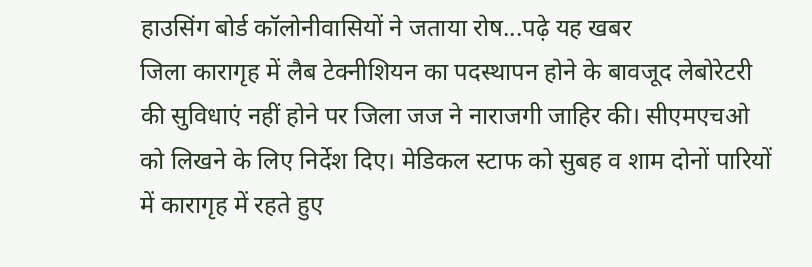हाउसिंग बोर्ड कॉलोनीवासियों ने जताया रोष...पढ़े यह खबर
जिला कारागृह में लैब टेक्नीशियन का पदस्थापन होने के बावजूद लेबोरेटरी की सुविधाएं नहीं होने पर जिला जज ने नाराजगी जाहिर की। सीएमएचओ को लिखने के लिए निर्देश दिए। मेडिकल स्टाफ को सुबह व शाम दोनों पारियों में कारागृह में रहते हुए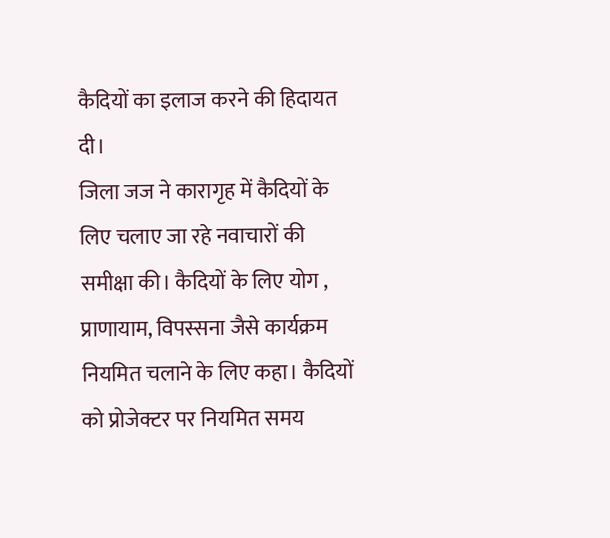कैदियों का इलाज करने की हिदायत दी।
जिला जज ने कारागृह में कैदियों के लिए चलाए जा रहे नवाचारों की समीक्षा की। कैदियों के लिए योग , प्राणायाम, विपस्सना जैसे कार्यक्रम नियमित चलाने के लिए कहा। कैदियों को प्रोजेक्टर पर नियमित समय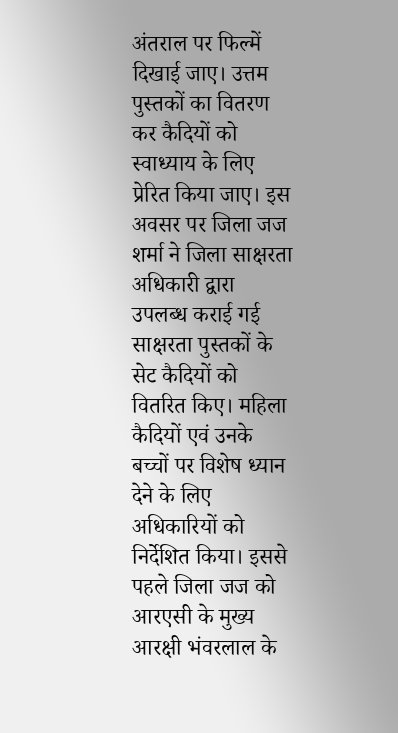अंतराल पर फिल्में दिखाई जाए। उत्तम पुस्तकों का वितरण कर कैदियों को स्वाध्याय के लिए प्रेरित किया जाए। इस अवसर पर जिला जज शर्मा ने जिला साक्षरता अधिकारी द्वारा उपलब्ध कराई गई साक्षरता पुस्तकों के सेट कैदियों को वितरित किए। महिला कैदियों एवं उनके बच्चों पर विशेष ध्यान देने के लिए अधिकारियों को निर्देशित किया। इससे पहले जिला जज को आरएसी के मुख्य आरक्षी भंवरलाल के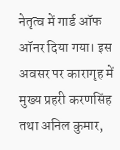नेतृत्व में गार्ड ऑफ ऑनर दिया गया। इस अवसर पर कारागृह में मुख्य प्रहरी करणसिंह तथा अनिल कुमार,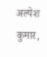अल्पेश कुमार,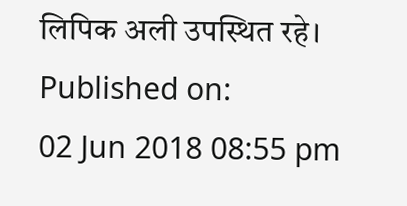लिपिक अली उपस्थित रहे।
Published on:
02 Jun 2018 08:55 pm